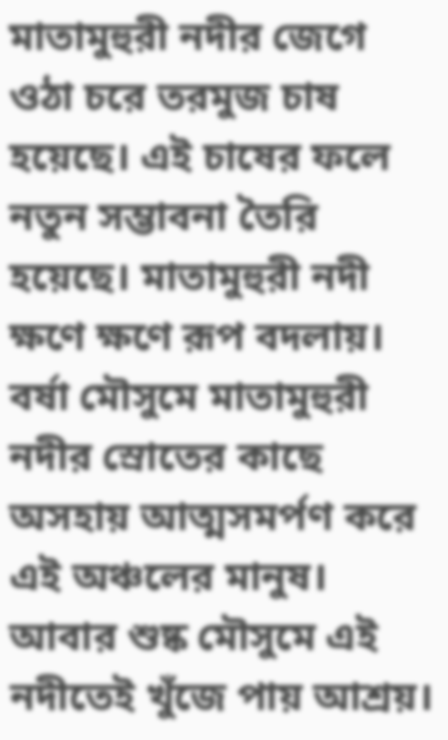মাতামুহুরী নদীর জেগে ওঠা চরে তরমুজ চাষ হয়েছে। এই চাষের ফলে নতুন সম্ভাবনা তৈরি হয়েছে। মাতামুহুরী নদী ক্ষণে ক্ষণে রূপ বদলায়। বর্ষা মৌসুমে মাতামুহুরী নদীর স্রোতের কাছে অসহায় আত্মসমর্পণ করে এই অঞ্চলের মানুষ। আবার শুষ্ক মৌসুমে এই নদীতেই খুঁজে পায় আশ্রয়।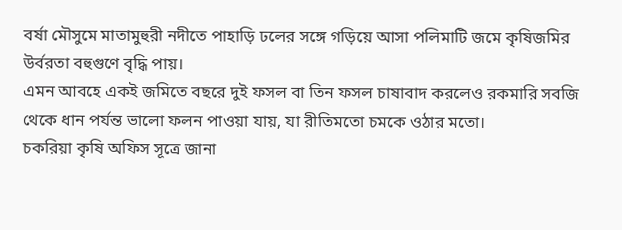বর্ষা মৌসুমে মাতামুহুরী নদীতে পাহাড়ি ঢলের সঙ্গে গড়িয়ে আসা পলিমাটি জমে কৃষিজমির উর্বরতা বহুগুণে বৃদ্ধি পায়।
এমন আবহে একই জমিতে বছরে দুই ফসল বা তিন ফসল চাষাবাদ করলেও রকমারি সবজি থেকে ধান পর্যন্ত ভালো ফলন পাওয়া যায়, যা রীতিমতো চমকে ওঠার মতো।
চকরিয়া কৃষি অফিস সূত্রে জানা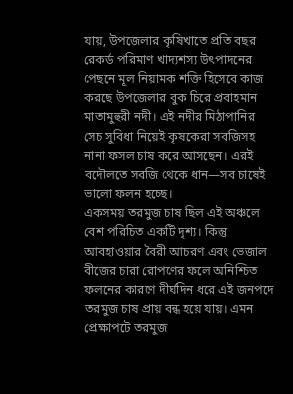যায়, উপজেলার কৃষিখাতে প্রতি বছর রেকর্ড পরিমাণ খাদ্যশস্য উৎপাদনের পেছনে মূল নিয়ামক শক্তি হিসেবে কাজ করছে উপজেলার বুক চিরে প্রবাহমান মাতামুহুরী নদী। এই নদীর মিঠাপানির সেচ সুবিধা নিয়েই কৃষকেরা সবজিসহ নানা ফসল চাষ করে আসছেন। এরই বদৌলতে সবজি থেকে ধান—সব চাষেই ভালো ফলন হচ্ছে।
একসময় তরমুজ চাষ ছিল এই অঞ্চলে বেশ পরিচিত একটি দৃশ্য। কিন্তু আবহাওয়ার বৈরী আচরণ এবং ভেজাল বীজের চারা রোপণের ফলে অনিশ্চিত ফলনের কারণে দীর্ঘদিন ধরে এই জনপদে তরমুজ চাষ প্রায় বন্ধ হয়ে যায়। এমন প্রেক্ষাপটে তরমুজ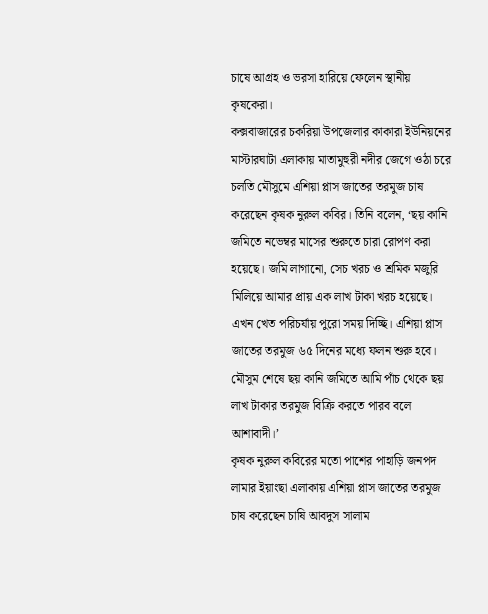চাষে আগ্রহ ও ভরসা হারিয়ে ফেলেন স্থানীয় কৃষকেরা।
কক্সবাজারের চকরিয়া উপজেলার কাকারা ইউনিয়নের মাস্টারঘাটা এলাকায় মাতামুহুরী নদীর জেগে ওঠা চরে চলতি মৌসুমে এশিয়া প্লাস জাতের তরমুজ চাষ করেছেন কৃষক নুরুল কবির। তিনি বলেন, ‘ছয় কানি জমিতে নভেম্বর মাসের শুরুতে চারা রোপণ করা হয়েছে। জমি লাগানো, সেচ খরচ ও শ্রমিক মজুরি মিলিয়ে আমার প্রায় এক লাখ টাকা খরচ হয়েছে। এখন খেত পরিচর্যায় পুরো সময় দিচ্ছি। এশিয়া প্লাস জাতের তরমুজ ৬৫ দিনের মধ্যে ফলন শুরু হবে। মৌসুম শেষে ছয় কানি জমিতে আমি পাঁচ থেকে ছয় লাখ টাকার তরমুজ বিক্রি করতে পারব বলে আশাবাদী।’
কৃষক নুরুল কবিরের মতো পাশের পাহাড়ি জনপদ লামার ইয়াংছা এলাকায় এশিয়া প্লাস জাতের তরমুজ চাষ করেছেন চাষি আবদুস সালাম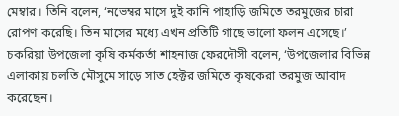মেম্বার। তিনি বলেন, ‘নভেম্বর মাসে দুই কানি পাহাড়ি জমিতে তরমুজের চারা রোপণ করেছি। তিন মাসের মধ্যে এখন প্রতিটি গাছে ভালো ফলন এসেছে।’
চকরিয়া উপজেলা কৃষি কর্মকর্তা শাহনাজ ফেরদৌসী বলেন, ‘উপজেলার বিভিন্ন এলাকায় চলতি মৌসুমে সাড়ে সাত হেক্টর জমিতে কৃষকেরা তরমুজ আবাদ করেছেন।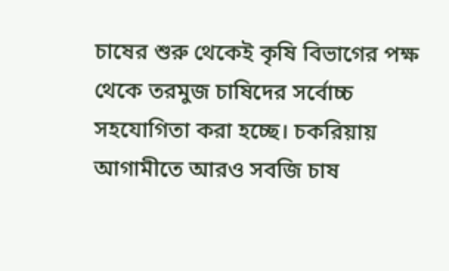চাষের শুরু থেকেই কৃষি বিভাগের পক্ষ থেকে তরমুজ চাষিদের সর্বোচ্চ সহযোগিতা করা হচ্ছে। চকরিয়ায় আগামীতে আরও সবজি চাষ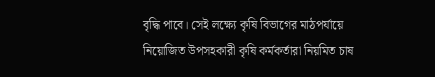বৃদ্ধি পাবে। সেই লক্ষ্যে কৃষি বিভাগের মাঠপর্যায়ে নিয়োজিত উপসহকারী কৃষি কর্মকর্তারা নিয়মিত চাষ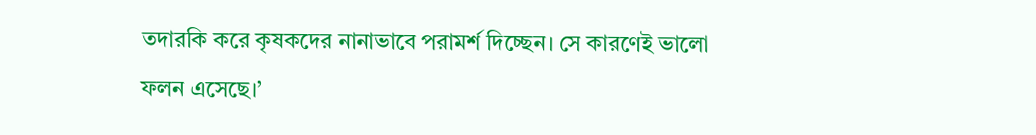তদারকি করে কৃষকদের নানাভাবে পরামর্শ দিচ্ছেন। সে কারণেই ভালো ফলন এসেছে।’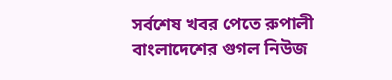সর্বশেষ খবর পেতে রুপালী বাংলাদেশের গুগল নিউজ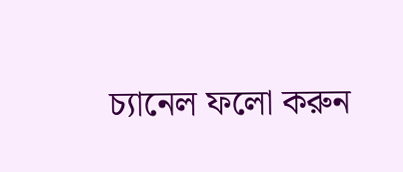চ্যানেল ফলো করুন